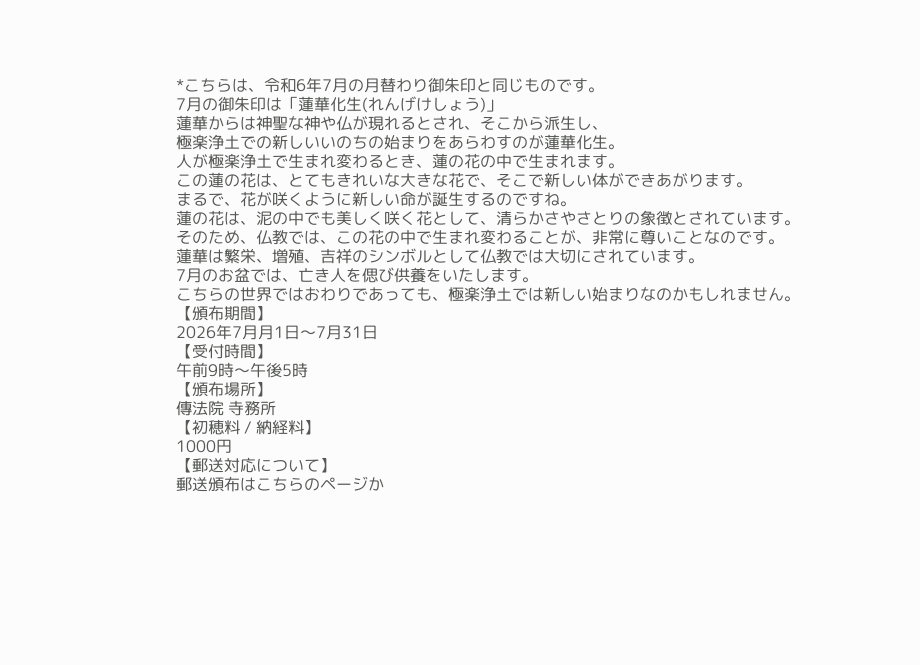*こちらは、令和6年7月の月替わり御朱印と同じものです。
7月の御朱印は「蓮華化生(れんげけしょう)」
蓮華からは神聖な神や仏が現れるとされ、そこから派生し、
極楽浄土での新しいいのちの始まりをあらわすのが蓮華化生。
人が極楽浄土で生まれ変わるとき、蓮の花の中で生まれます。
この蓮の花は、とてもきれいな大きな花で、そこで新しい体ができあがります。
まるで、花が咲くように新しい命が誕生するのですね。
蓮の花は、泥の中でも美しく咲く花として、清らかさやさとりの象徴とされています。
そのため、仏教では、この花の中で生まれ変わることが、非常に尊いことなのです。
蓮華は繁栄、増殖、吉祥のシンボルとして仏教では大切にされています。
7月のお盆では、亡き人を偲び供養をいたします。
こちらの世界ではおわりであっても、極楽浄土では新しい始まりなのかもしれません。
【頒布期間】
2026年7月月1日〜7月31日
【受付時間】
午前9時〜午後5時
【頒布場所】
傳法院 寺務所
【初穂料 / 納経料】
1000円
【郵送対応について】
郵送頒布はこちらのページか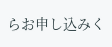らお申し込みく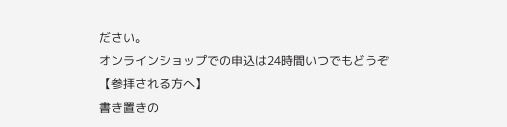ださい。
オンラインショップでの申込は24時間いつでもどうぞ
【参拝される方へ】
書き置きの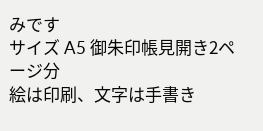みです
サイズ A5 御朱印帳見開き2ページ分
絵は印刷、文字は手書き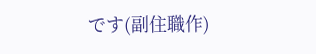です(副住職作)